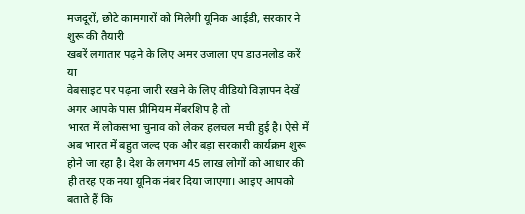मजदूरों, छोटे कामगारों को मिलेगी यूनिक आईडी, सरकार ने शुरू की तैयारी
खबरें लगातार पढ़ने के लिए अमर उजाला एप डाउनलोड करें
या
वेबसाइट पर पढ़ना जारी रखने के लिए वीडियो विज्ञापन देखें
अगर आपके पास प्रीमियम मेंबरशिप है तो
भारत में लोकसभा चुनाव को लेकर हलचल मची हुई है। ऐसे में अब भारत में बहुत जल्द एक और बड़ा सरकारी कार्यक्रम शुरू होने जा रहा है। देश के लगभग 45 लाख लोगों को आधार की ही तरह एक नया यूनिक नंबर दिया जाएगा। आइए आपको बताते हैं कि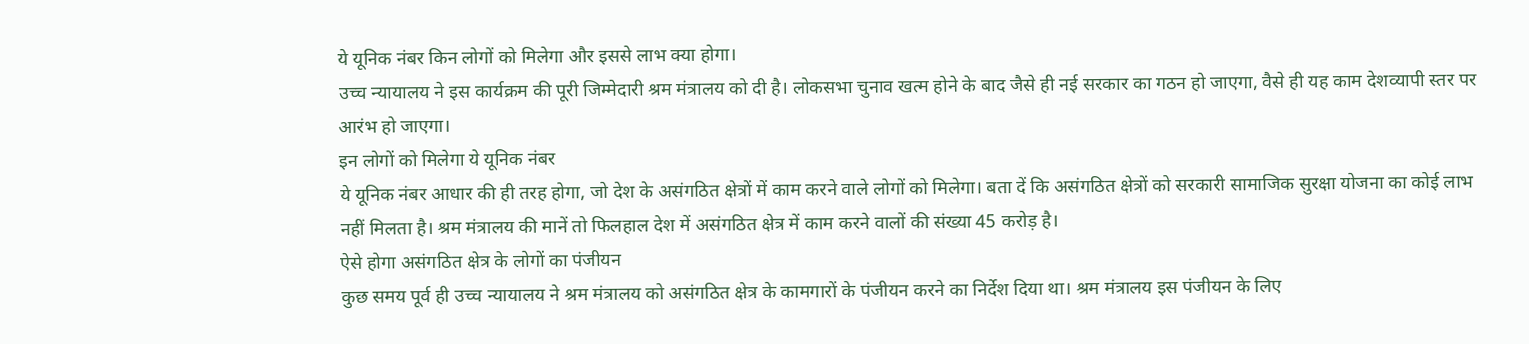ये यूनिक नंबर किन लोगों को मिलेगा और इससे लाभ क्या होगा।
उच्च न्यायालय ने इस कार्यक्रम की पूरी जिम्मेदारी श्रम मंत्रालय को दी है। लोकसभा चुनाव खत्म होने के बाद जैसे ही नई सरकार का गठन हो जाएगा, वैसे ही यह काम देशव्यापी स्तर पर आरंभ हो जाएगा।
इन लोगों को मिलेगा ये यूनिक नंबर
ये यूनिक नंबर आधार की ही तरह होगा, जो देश के असंगठित क्षेत्रों में काम करने वाले लोगों को मिलेगा। बता दें कि असंगठित क्षेत्रों को सरकारी सामाजिक सुरक्षा योजना का कोई लाभ नहीं मिलता है। श्रम मंत्रालय की मानें तो फिलहाल देश में असंगठित क्षेत्र में काम करने वालों की संख्या 45 करोड़ है।
ऐसे होगा असंगठित क्षेत्र के लोगों का पंजीयन
कुछ समय पूर्व ही उच्च न्यायालय ने श्रम मंत्रालय को असंगठित क्षेत्र के कामगारों के पंजीयन करने का निर्देश दिया था। श्रम मंत्रालय इस पंजीयन के लिए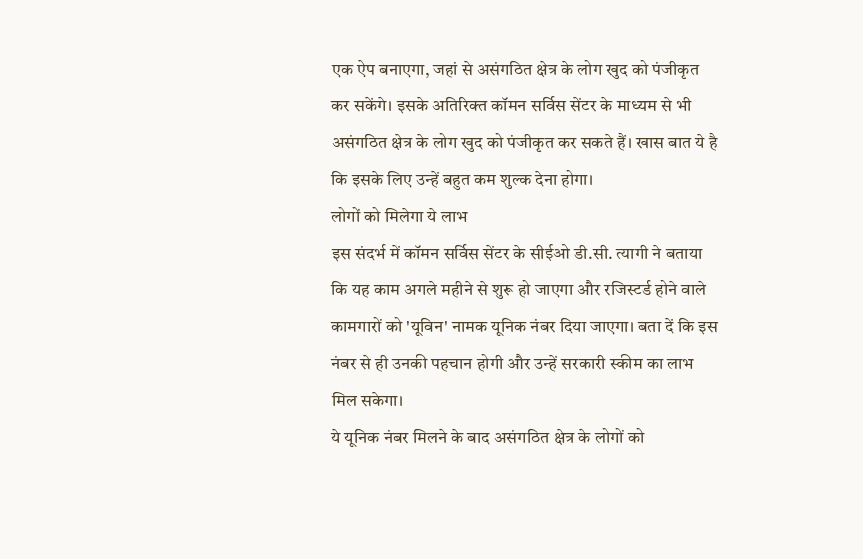एक ऐप बनाएगा, जहां से असंगठित क्षेत्र के लोग खुद को पंजीकृत कर सकेंगे। इसके अतिरिक्त कॉमन सर्विस सेंटर के माध्यम से भी असंगठित क्षेत्र के लोग खुद को पंजीकृत कर सकते हैं। खास बात ये है कि इसके लिए उन्हें बहुत कम शुल्क देना होगा।
लोगों को मिलेगा ये लाभ
इस संदर्भ में कॉमन सर्विस सेंटर के सीईओ डी.सी. त्यागी ने बताया कि यह काम अगले महीने से शुरू हो जाएगा और रजिस्टर्ड होने वाले कामगारों को 'यूविन' नामक यूनिक नंबर दिया जाएगा। बता दें कि इस नंबर से ही उनकी पहचान होगी और उन्हें सरकारी स्कीम का लाभ मिल सकेगा।
ये यूनिक नंबर मिलने के बाद असंगठित क्षेत्र के लोगों को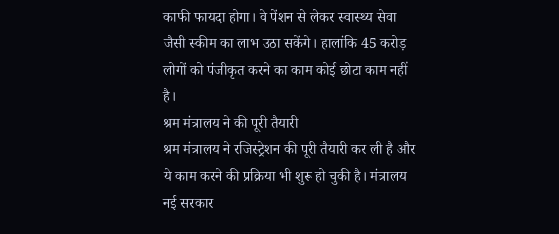काफी फायदा होगा। वे पेंशन से लेकर स्वास्थ्य सेवा जैसी स्कीम का लाभ उठा सकेंगे। हालांकि 45 करोड़ लोगों को पंजीकृत करने का काम कोई छोटा काम नहीं है।
श्रम मंत्रालय ने की पूरी तैयारी
श्रम मंत्रालय ने रजिस्ट्रेशन की पूरी तैयारी कर ली है और ये काम करने की प्रक्रिया भी शुरू हो चुकी है। मंत्रालय नई सरकार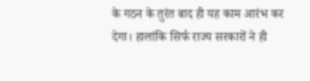के गठन के तुरंत बाद ही यह काम आरंभ कर देगा। हालांकि सिर्फ राज्य सरकारों ने ही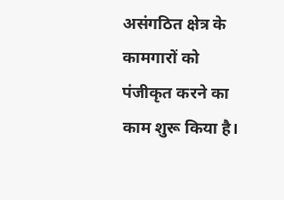असंगठित क्षेत्र के कामगारों को पंजीकृत करने का काम शुरू किया है।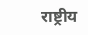राष्ट्रीय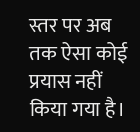स्तर पर अब तक ऐसा कोई प्रयास नहीं किया गया है।